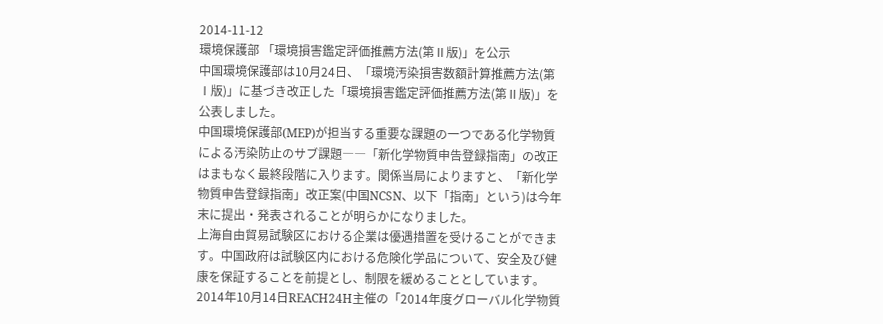2014-11-12
環境保護部 「環境損害鑑定評価推薦方法(第Ⅱ版)」を公示
中国環境保護部は10月24日、「環境汚染損害数額計算推薦方法(第Ⅰ版)」に基づき改正した「環境損害鑑定評価推薦方法(第Ⅱ版)」を公表しました。
中国環境保護部(MEP)が担当する重要な課題の一つである化学物質による汚染防止のサブ課題――「新化学物質申告登録指南」の改正はまもなく最終段階に入ります。関係当局によりますと、「新化学物質申告登録指南」改正案(中国NCSN、以下「指南」という)は今年末に提出・発表されることが明らかになりました。
上海自由貿易試験区における企業は優遇措置を受けることができます。中国政府は試験区内における危険化学品について、安全及び健康を保証することを前提とし、制限を緩めることとしています。
2014年10月14日REACH24H主催の「2014年度グローバル化学物質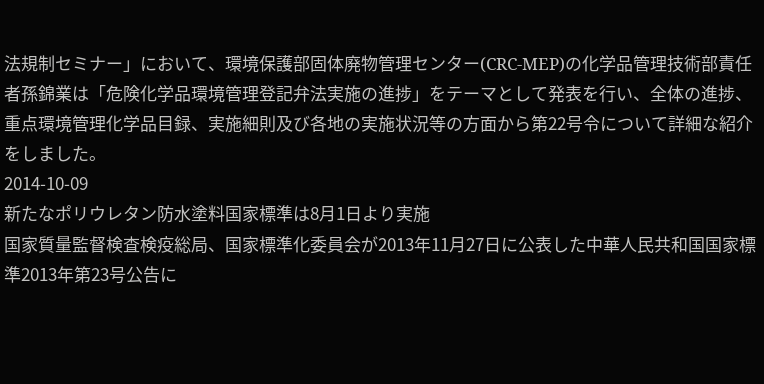法規制セミナー」において、環境保護部固体廃物管理センター(CRC-MEP)の化学品管理技術部責任者孫錦業は「危険化学品環境管理登記弁法実施の進捗」をテーマとして発表を行い、全体の進捗、重点環境管理化学品目録、実施細則及び各地の実施状況等の方面から第22号令について詳細な紹介をしました。
2014-10-09
新たなポリウレタン防水塗料国家標準は8月1日より実施
国家質量監督検査検疫総局、国家標準化委員会が2013年11月27日に公表した中華人民共和国国家標準2013年第23号公告に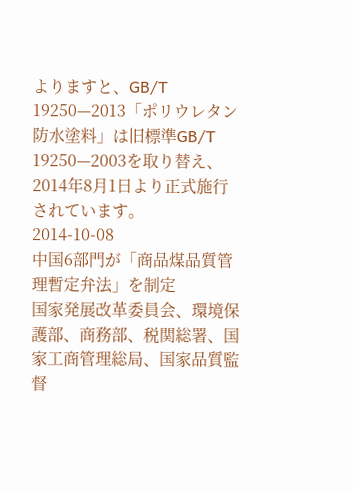よりますと、GB/T 19250—2013「ポリウレタン防水塗料」は旧標準GB/T 19250—2003を取り替え、2014年8月1日より正式施行されています。
2014-10-08
中国6部門が「商品煤品質管理暫定弁法」を制定
国家発展改革委員会、環境保護部、商務部、税関総署、国家工商管理総局、国家品質監督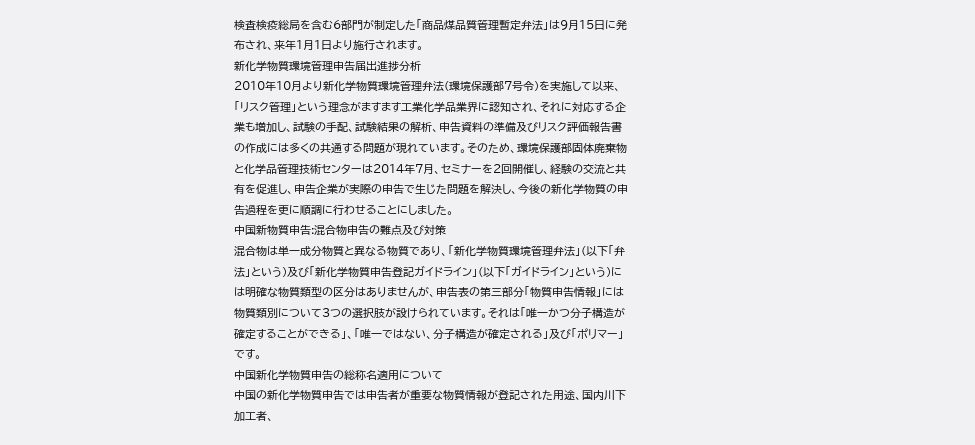検査検疫総局を含む6部門が制定した「商品煤品質管理暫定弁法」は9月15日に発布され、来年1月1日より施行されます。
新化学物質環境管理申告届出進捗分析
2010年10月より新化学物質環境管理弁法(環境保護部7号令)を実施して以来、「リスク管理」という理念がますます工業化学品業界に認知され、それに対応する企業も増加し、試験の手配、試験結果の解析、申告資料の準備及びリスク評価報告書の作成には多くの共通する問題が現れています。そのため、環境保護部固体廃棄物と化学品管理技術センターは2014年7月、セミナーを2回開催し、経験の交流と共有を促進し、申告企業が実際の申告で生じた問題を解決し、今後の新化学物質の申告過程を更に順調に行わせることにしました。
中国新物質申告:混合物申告の難点及び対策
混合物は単一成分物質と異なる物質であり、「新化学物質環境管理弁法」(以下「弁法」という)及び「新化学物質申告登記ガイドライン」(以下「ガイドライン」という)には明確な物質類型の区分はありませんが、申告表の第三部分「物質申告情報」には物質類別について3つの選択肢が設けられています。それは「唯一かつ分子構造が確定することができる」、「唯一ではない、分子構造が確定される」及び「ポリマー」です。
中国新化学物質申告の総称名適用について
中国の新化学物質申告では申告者が重要な物質情報が登記された用途、国内川下加工者、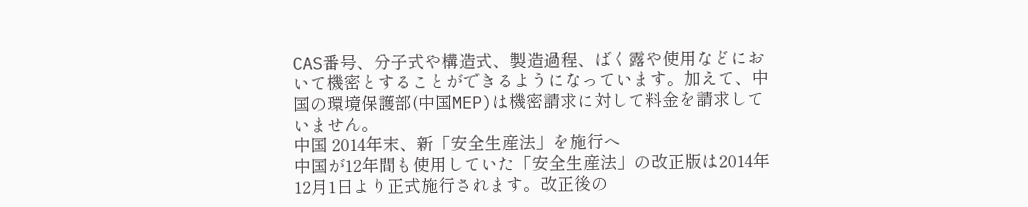CAS番号、分子式や構造式、製造過程、ばく露や使用などにおいて機密とすることができるようになっています。加えて、中国の環境保護部(中国MEP)は機密請求に対して料金を請求していません。
中国 2014年末、新「安全生産法」を施行へ
中国が12年間も使用していた「安全生産法」の改正版は2014年12月1日より正式施行されます。改正後の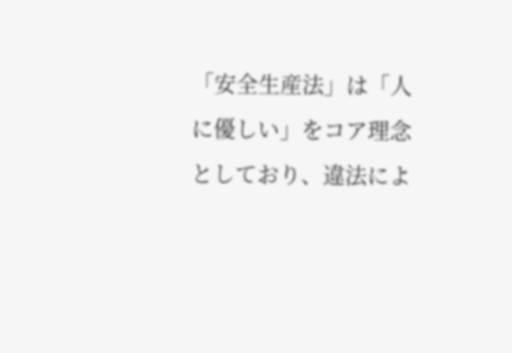「安全生産法」は「人に優しい」をコア理念としており、違法によ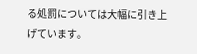る処罰については大幅に引き上げています。